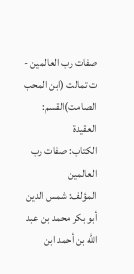صفات رب العالمين - ت تمالت (ابن المحب الصامت)القسم: العقيدة
الكتاب: صفات رب العالمين
المؤلف: شمس الدين أبو بكر محمد بن عبد الله بن أحمد ابن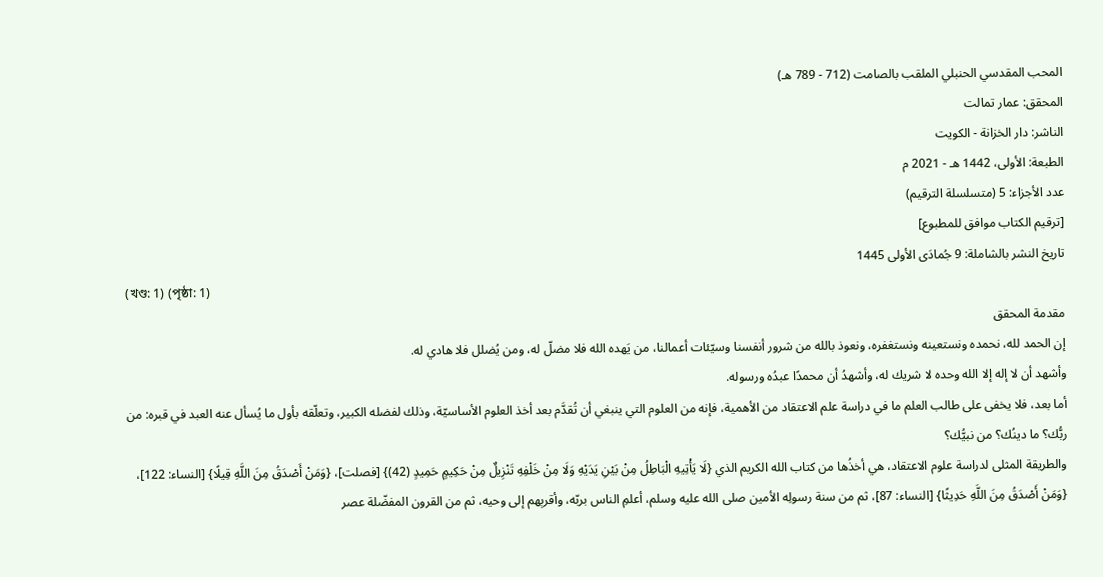المحب المقدسي الحنبلي الملقب بالصامت (712 - 789 هـ)
المحقق: عمار تمالت
الناشر: دار الخزانة - الكويت
الطبعة: الأولى، 1442 هـ - 2021 م
عدد الأجزاء: 5 (متسلسلة الترقيم)
[ترقيم الكتاب موافق للمطبوع]
تاريخ النشر بالشاملة: 9 جُمادَى الأولى 1445
(খণ্ড: 1) (পৃষ্ঠা: 1)
مقدمة المحقق
إن الحمد لله، نحمده ونستعينه ونستغفره، ونعوذ بالله من شرور أنفسنا وسيّئات أعمالنا، من يَهده الله فلا مضلّ له، ومن يُضلل فلا هادي له.
وأشهد أن لا إله إلا الله وحده لا شريك له، وأشهدُ أن محمدًا عبدُه ورسوله.
أما بعد، فلا يخفى على طالب العلم ما في دراسة علم الاعتقاد من الأهمية، فإنه من العلوم التي ينبغي أن تُقدَّم بعد أخذ العلوم الأساسيّة، وذلك لفضله الكبير، وتعلّقه بأول ما يُسأل عنه العبد في قبره: من ربُّك؟ ما دينُك؟ من نبيُّك؟
والطريقة المثلى لدراسة علوم الاعتقاد، هي أخذُها من كتاب الله الكريم الذي {لَا يَأْتِيهِ الْبَاطِلُ مِنْ بَيْنِ يَدَيْهِ وَلَا مِنْ خَلْفِهِ تَنْزِيلٌ مِنْ حَكِيمٍ حَمِيدٍ (42)} [فصلت]، {وَمَنْ أَصْدَقُ مِنَ اللَّهِ قِيلًا} [النساء: 122]، {وَمَنْ أَصْدَقُ مِنَ اللَّهِ حَدِيثًا} [النساء: 87]، ثم من سنة رسولِه الأمين صلى الله عليه وسلم، أعلمِ الناس بربّه، وأقربِهم إلى وحيه، ثم من القرون المفضّلة عصر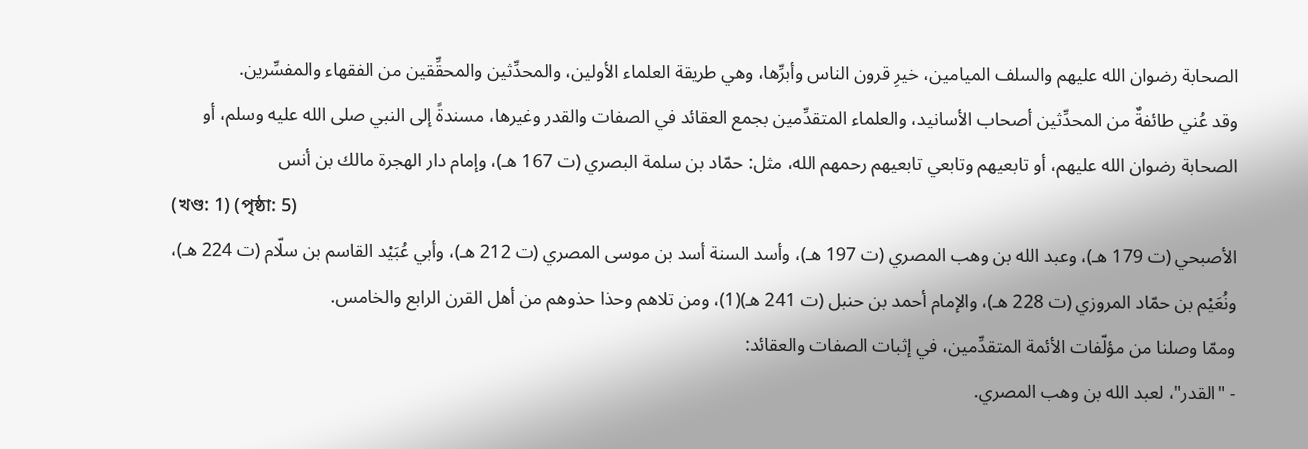الصحابة رضوان الله عليهم والسلف الميامين، خيرِ قرون الناس وأبرِّها، وهي طريقة العلماء الأولين، والمحدِّثين والمحقِّقين من الفقهاء والمفسِّرين.
وقد عُني طائفةٌ من المحدِّثين أصحاب الأسانيد، والعلماء المتقدِّمين بجمع العقائد في الصفات والقدر وغيرها، مسندةً إلى النبي صلى الله عليه وسلم، أو الصحابة رضوان الله عليهم، أو تابعيهم وتابعي تابعيهم رحمهم الله، مثل: حمّاد بن سلمة البصري (ت 167 هـ)، وإمام دار الهجرة مالك بن أنس
(খণ্ড: 1) (পৃষ্ঠা: 5)
الأصبحي (ت 179 هـ)، وعبد الله بن وهب المصري (ت 197 هـ)، وأسد السنة أسد بن موسى المصري (ت 212 هـ)، وأبي عُبَيْد القاسم بن سلّام (ت 224 هـ)، ونُعَيْم بن حمّاد المروزي (ت 228 هـ)، والإمام أحمد بن حنبل (ت 241 هـ)(1)، ومن تلاهم وحذا حذوهم من أهل القرن الرابع والخامس.
وممّا وصلنا من مؤلّفات الأئمة المتقدِّمين، في إثبات الصفات والعقائد:
- "القدر"، لعبد الله بن وهب المصري.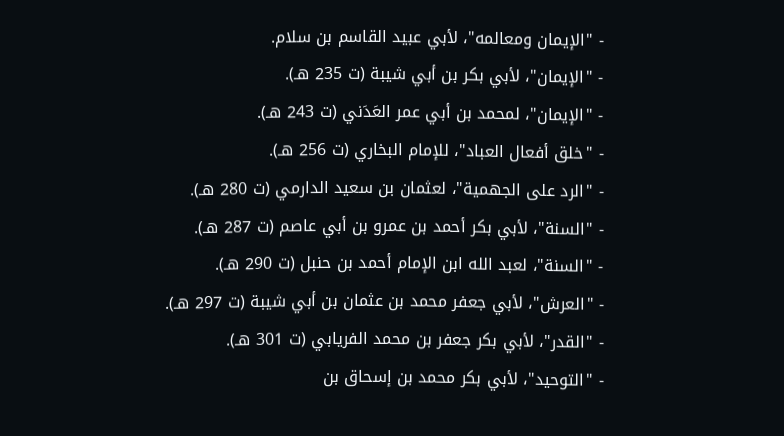- "الإيمان ومعالمه"، لأبي عبيد القاسم بن سلام.
- "الإيمان"، لأبي بكر بن أبي شيبة (ت 235 هـ).
- "الإيمان"، لمحمد بن أبي عمر العَدَني (ت 243 هـ).
- "خلق أفعال العباد"، للإمام البخاري (ت 256 هـ).
- "الرد على الجهمية"، لعثمان بن سعيد الدارمي (ت 280 هـ).
- "السنة"، لأبي بكر أحمد بن عمرو بن أبي عاصم (ت 287 هـ).
- "السنة"، لعبد الله ابن الإمام أحمد بن حنبل (ت 290 هـ).
- "العرش"، لأبي جعفر محمد بن عثمان بن أبي شيبة (ت 297 هـ).
- "القدر"، لأبي بكر جعفر بن محمد الفريابي (ت 301 هـ).
- "التوحيد"، لأبي بكر محمد بن إسحاق بن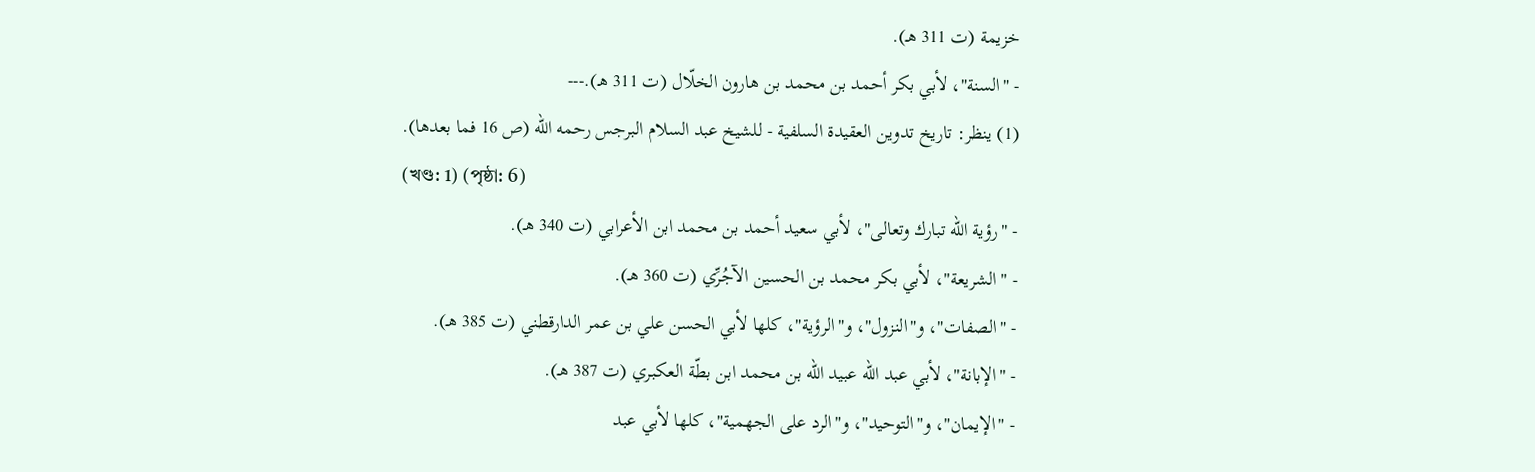خزيمة (ت 311 هـ).
- "السنة"، لأبي بكر أحمد بن محمد بن هارون الخلّال (ت 311 هـ).---
(1) ينظر: تاريخ تدوين العقيدة السلفية - للشيخ عبد السلام البرجس رحمه الله (ص 16 فما بعدها).
(খণ্ড: 1) (পৃষ্ঠা: 6)
- "رؤية الله تبارك وتعالى"، لأبي سعيد أحمد بن محمد ابن الأعرابي (ت 340 هـ).
- "الشريعة"، لأبي بكر محمد بن الحسين الآجُرِّي (ت 360 هـ).
- "الصفات"، و"النزول"، و"الرؤية"، كلها لأبي الحسن علي بن عمر الدارقطني (ت 385 هـ).
- "الإبانة"، لأبي عبد الله عبيد الله بن محمد ابن بطّة العكبري (ت 387 هـ).
- "الإيمان"، و"التوحيد"، و"الرد على الجهمية"، كلها لأبي عبد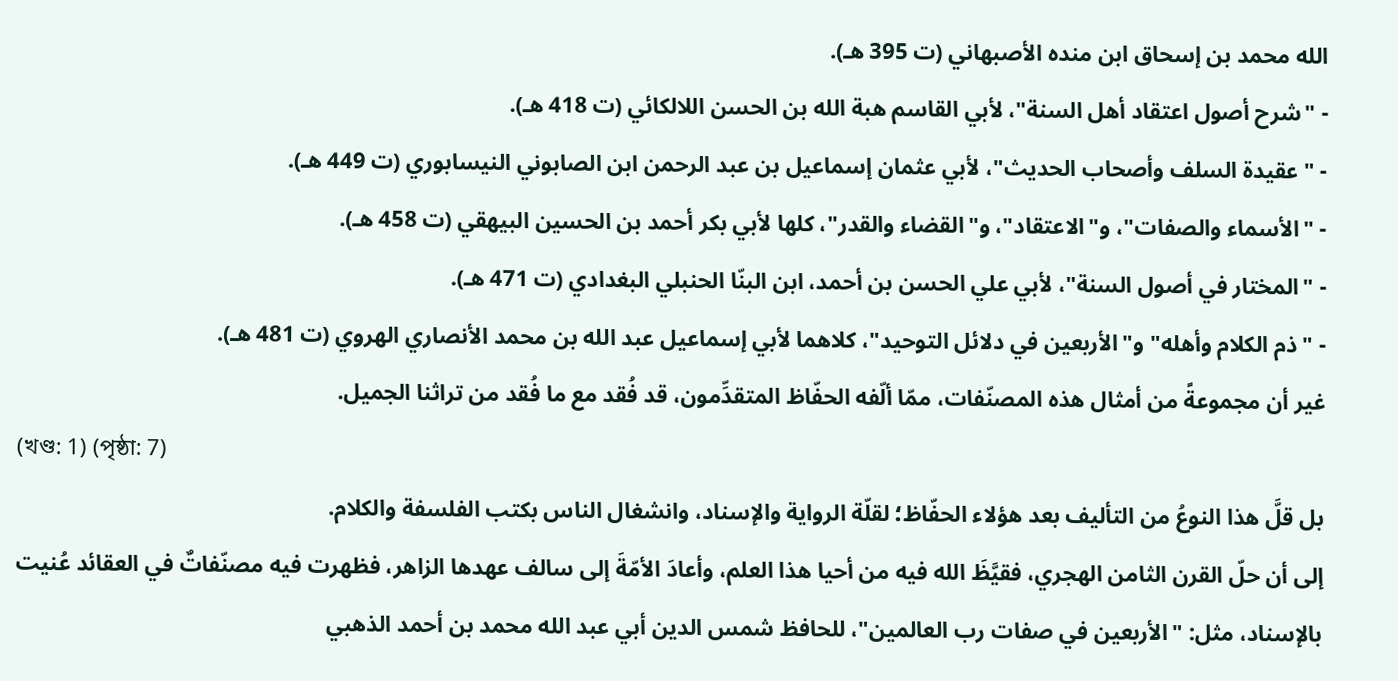الله محمد بن إسحاق ابن منده الأصبهاني (ت 395 هـ).
- "شرح أصول اعتقاد أهل السنة"، لأبي القاسم هبة الله بن الحسن اللالكائي (ت 418 هـ).
- "عقيدة السلف وأصحاب الحديث"، لأبي عثمان إسماعيل بن عبد الرحمن ابن الصابوني النيسابوري (ت 449 هـ).
- "الأسماء والصفات"، و"الاعتقاد"، و"القضاء والقدر"، كلها لأبي بكر أحمد بن الحسين البيهقي (ت 458 هـ).
- "المختار في أصول السنة"، لأبي علي الحسن بن أحمد، ابن البنّا الحنبلي البغدادي (ت 471 هـ).
- "ذم الكلام وأهله" و"الأربعين في دلائل التوحيد"، كلاهما لأبي إسماعيل عبد الله بن محمد الأنصاري الهروي (ت 481 هـ).
غير أن مجموعةً من أمثال هذه المصنّفات، ممّا ألّفه الحفّاظ المتقدِّمون، قد فُقد مع ما فُقد من تراثنا الجميل.
(খণ্ড: 1) (পৃষ্ঠা: 7)
بل قلَّ هذا النوعُ من التأليف بعد هؤلاء الحفّاظ؛ لقلّة الرواية والإسناد، وانشغال الناس بكتب الفلسفة والكلام.
إلى أن حلّ القرن الثامن الهجري، فقيَّظَ الله فيه من أحيا هذا العلم، وأعادَ الأمّةَ إلى سالف عهدها الزاهر، فظهرت فيه مصنّفاتٌ في العقائد عُنيت بالإسناد، مثل: "الأربعين في صفات رب العالمين"، للحافظ شمس الدين أبي عبد الله محمد بن أحمد الذهبي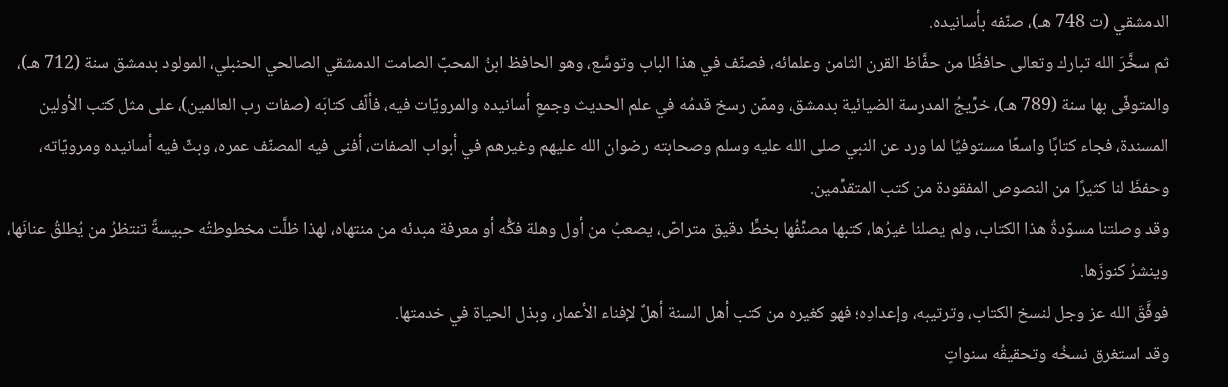الدمشقي (ت 748 هـ)، صنّفه بأسانيده.
ثم سخَّرَ الله تبارك وتعالى حافظًا من حفَّاظ القرن الثامن وعلمائه، فصنّف في هذا الباب وتوسَّع، وهو الحافظ ابنُ المحبّ الصامت الدمشقي الصالحي الحنبلي، المولود بدمشق سنة (712 هـ)، والمتوفّى بها سنة (789 هـ)، خرِّيجُ المدرسة الضيائية بدمشق، وممّن رسخ قدمُه في علم الحديث وجمعِ أسانيده والمرويّات فيه، فألّف كتابَه (صفات رب العالمين)، على مثل كتب الأولين المسندة، فجاء كتابًا واسعًا مستوفيًا لما ورد عن النبي صلى الله عليه وسلم وصحابته رضوان الله عليهم وغيرهم في أبواب الصفات، أفنى فيه المصنّف عمره، وبثّ فيه أسانيده ومرويّاته، وحفظَ لنا كثيرًا من النصوص المفقودة من كتب المتقدِّمين.
وقد وصلتنا مسوّدةُ هذا الكتاب، ولم يصلنا غيرُها، كتبها مصنِّفُها بخطٍّ دقيق متراصّ، يصعبُ من أول وهلة فكُّه أو معرفة مبدئه من منتهاه، لهذا ظلَّت مخطوطتُه حبيسةً تنتظرُ من يُطلقُ عنانَها، وينشرُ كنوزَها.
فوفَّقَ الله عز وجل لنسخ الكتاب، وترتيبه، وإعدادِه؛ فهو كغيره من كتب أهل السنة أهلٌ لإفناء الأعمار، وبذل الحياة في خدمتها.
وقد استغرق نسخُه وتحقيقُه سنواتٍ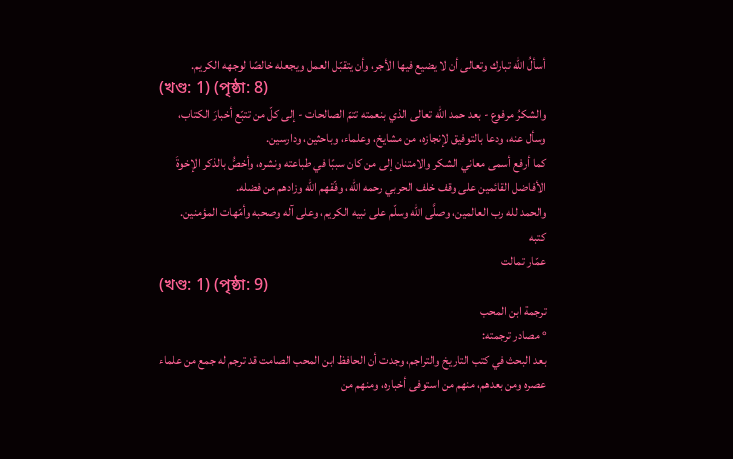أسألُ الله تبارك وتعالى أن لا يضيع فيها الأجر، وأن يتقبّل العمل ويجعله خالصًا لوجهه الكريم.
(খণ্ড: 1) (পৃষ্ঠা: 8)
والشكرُ مرفوع - بعد حمد الله تعالى الذي بنعمته تتمّ الصالحات - إلى كلّ من تتبّع أخبارَ الكتاب، وسأل عنه، ودعا بالتوفيق لإنجازه، من مشايخ، وعلماء، وباحثين، ودارسين.
كما أرفع أسمى معاني الشكر والامتنان إلى من كان سببًا في طباعته ونشره، وأخصُّ بالذكر الإخوةَ الأفاضل القائمين على وقف خلف الحربي رحمه الله، وفّقهم الله وزادهم من فضله.
والحمد لله رب العالمين، وصلَّى الله وسلّم على نبيه الكريم، وعلى آله وصحبه وأمّهات المؤمنين.
كتبه
عمّار تمالت
(খণ্ড: 1) (পৃষ্ঠা: 9)
ترجمة ابن المحب
° مصادر ترجمته:
بعد البحث في كتب التاريخ والتراجم، وجدت أن الحافظ ابن المحب الصامت قد ترجم له جمع من علماء عصره ومن بعدهم، منهم من استوفى أخباره، ومنهم من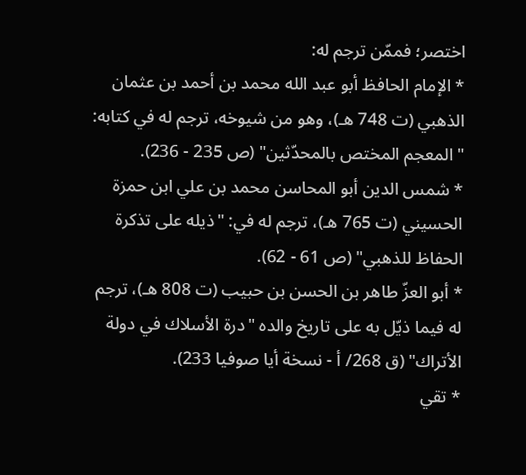اختصر؛ فممّن ترجم له:
* الإمام الحافظ أبو عبد الله محمد بن أحمد بن عثمان الذهبي (ت 748 هـ)، وهو من شيوخه، ترجم له في كتابه: "المعجم المختص بالمحدّثين" (ص 235 - 236).
* شمس الدين أبو المحاسن محمد بن علي ابن حمزة الحسيني (ت 765 هـ)، ترجم له في: "ذيله على تذكرة الحفاظ للذهبي" (ص 61 - 62).
* أبو العزّ طاهر بن الحسن بن حبيب (ت 808 هـ)، ترجم له فيما ذيّل به على تاريخ والده "درة الأسلاك في دولة الأتراك" (ق 268/ أ - نسخة أيا صوفيا 233).
* تقي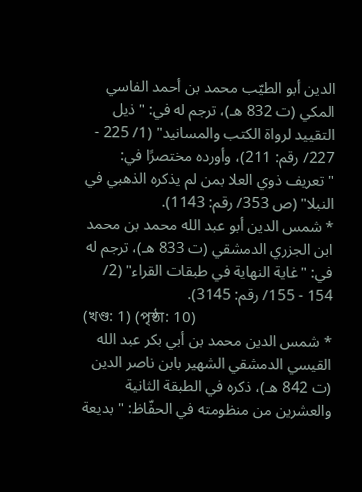الدين أبو الطيّب محمد بن أحمد الفاسي المكي (ت 832 هـ)، ترجم له في: "ذيل التقييد لرواة الكتب والمسانيد" (1/ 225 - 227/ رقم: 211)، وأورده مختصرًا في: "تعريف ذوي العلا بمن لم يذكره الذهبي في النبلا" (ص 353/ رقم: 1143).
* شمس الدين أبو عبد الله محمد بن محمد ابن الجزري الدمشقي (ت 833 هـ)، ترجم له في: "غاية النهاية في طبقات القراء" (2/ 154 - 155/ رقم: 3145).
(খণ্ড: 1) (পৃষ্ঠা: 10)
* شمس الدين محمد بن أبي بكر عبد الله القيسي الدمشقي الشهير بابن ناصر الدين (ت 842 هـ)، ذكره في الطبقة الثانية والعشرين من منظومته في الحفّاظ: "بديعة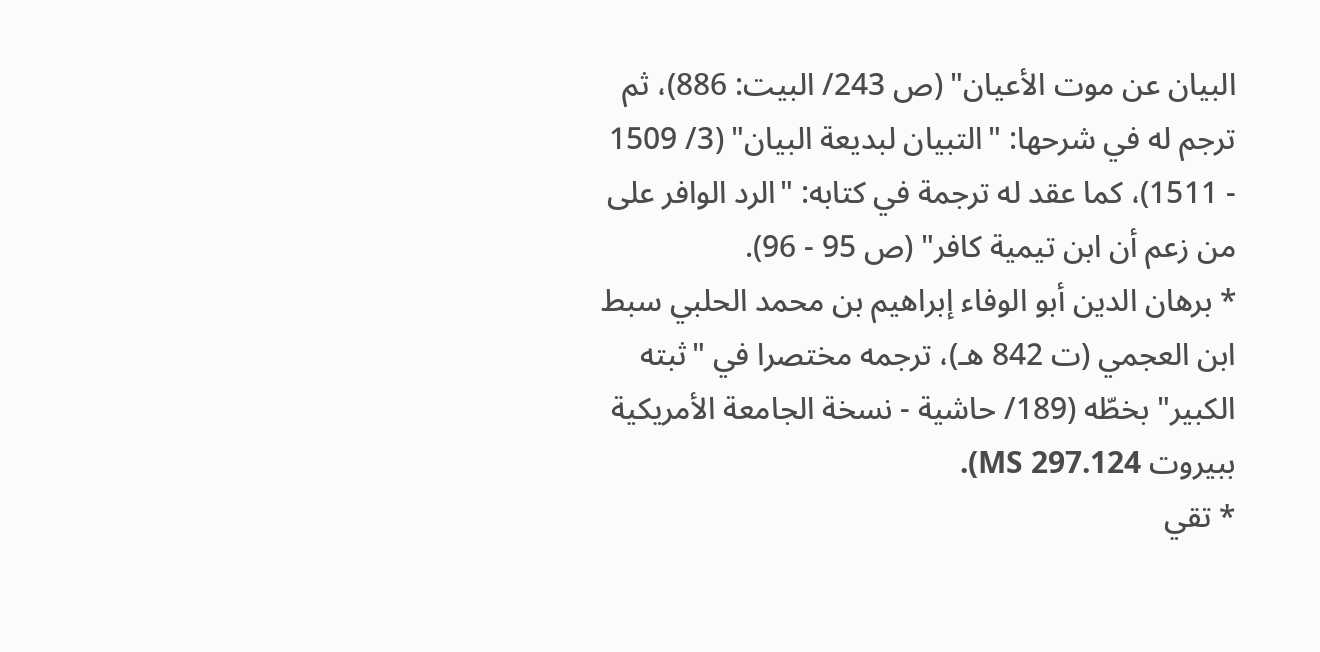البيان عن موت الأعيان" (ص 243/ البيت: 886)، ثم ترجم له في شرحها: "التبيان لبديعة البيان" (3/ 1509 - 1511)، كما عقد له ترجمة في كتابه: "الرد الوافر على من زعم أن ابن تيمية كافر" (ص 95 - 96).
* برهان الدين أبو الوفاء إبراهيم بن محمد الحلبي سبط ابن العجمي (ت 842 هـ)، ترجمه مختصرا في "ثبته الكبير" بخطّه (189/ حاشية - نسخة الجامعة الأمريكية ببيروت MS 297.124).
* تقي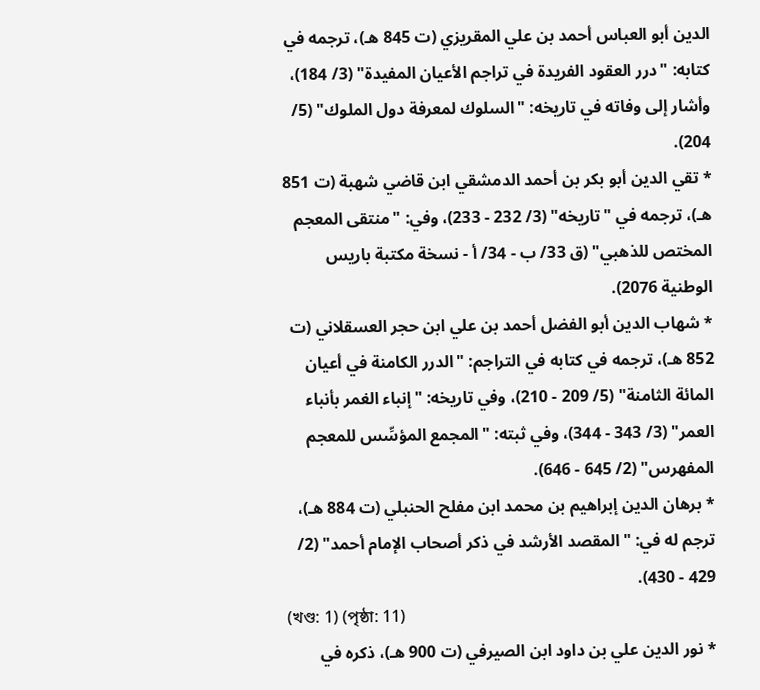الدين أبو العباس أحمد بن علي المقريزي (ت 845 هـ)، ترجمه في كتابه: "درر العقود الفريدة في تراجم الأعيان المفيدة" (3/ 184)، وأشار إلى وفاته في تاريخه: "السلوك لمعرفة دول الملوك" (5/ 204).
* تقي الدين أبو بكر بن أحمد الدمشقي ابن قاضي شهبة (ت 851 هـ)، ترجمه في "تاريخه" (3/ 232 - 233)، وفي: "منتقى المعجم المختص للذهبي" (ق 33/ ب - 34/ أ - نسخة مكتبة باريس الوطنية 2076).
* شهاب الدين أبو الفضل أحمد بن علي ابن حجر العسقلاني (ت 852 هـ)، ترجمه في كتابه في التراجم: "الدرر الكامنة في أعيان المائة الثامنة" (5/ 209 - 210)، وفي تاريخه: "إنباء الغمر بأنباء العمر" (3/ 343 - 344)، وفي ثبته: "المجمع المؤسِّس للمعجم المفهرس" (2/ 645 - 646).
* برهان الدين إبراهيم بن محمد ابن مفلح الحنبلي (ت 884 هـ)، ترجم له في: "المقصد الأرشد في ذكر أصحاب الإمام أحمد" (2/ 429 - 430).
(খণ্ড: 1) (পৃষ্ঠা: 11)
* نور الدين علي بن داود ابن الصيرفي (ت 900 هـ)، ذكره في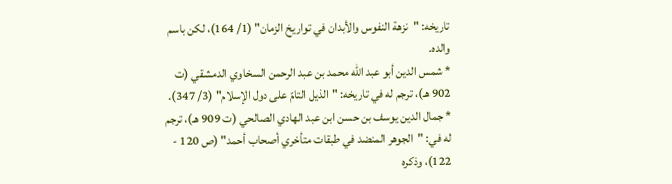تاريخه: "نزهة النفوس والأبدان في تواريخ الزمان" (1/ 164)، لكن باسم والده.
* شمس الدين أبو عبد الله محمد بن عبد الرحمن السخاوي الدمشقي (ت 902 هـ)، ترجم له في تاريخه: "الذيل التامّ على دول الإسلام" (3/ 347).
* جمال الدين يوسف بن حسن ابن عبد الهادي الصالحي (ت 909 هـ)، ترجم له في: "الجوهر المنضد في طبقات متأخري أصحاب أحمد" (ص 120 - 122)، وذكره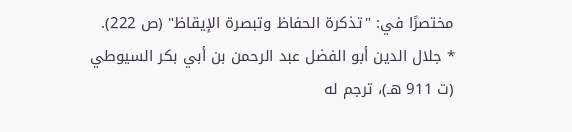مختصرًا في: "تذكرة الحفاظ وتبصرة الإيقاظ" (ص 222).
* جلال الدين أبو الفضل عبد الرحمن بن أبي بكر السيوطي (ت 911 هـ)، ترجم له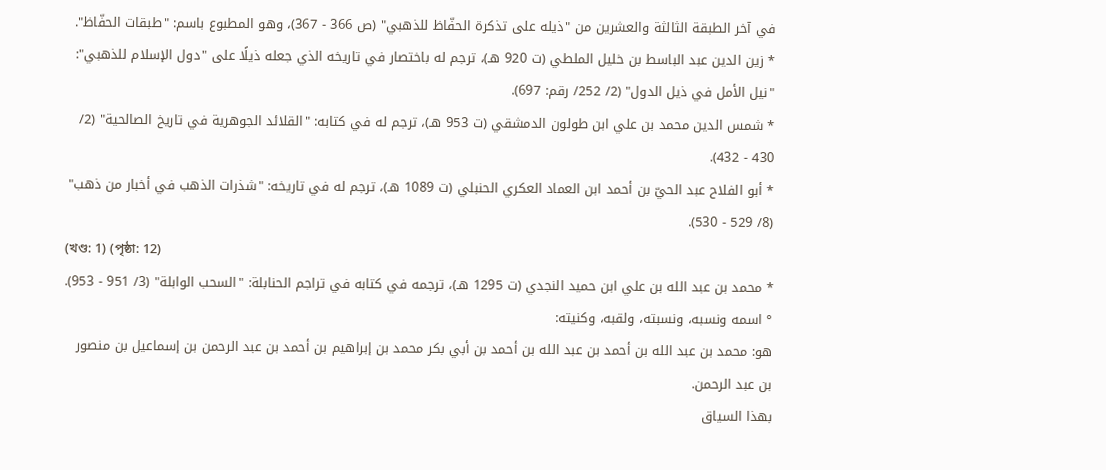في آخر الطبقة الثالثة والعشرين من "ذيله على تذكرة الحفّاظ للذهبي" (ص 366 - 367)، وهو المطبوع باسم: "طبقات الحفّاظ".
* زين الدين عبد الباسط بن خليل الملطي (ت 920 هـ)، ترجم له باختصار في تاريخه الذي جعله ذيلًا على "دول الإسلام للذهبي": "نيل الأمل في ذيل الدول" (2/ 252/ رقم: 697).
* شمس الدين محمد بن علي ابن طولون الدمشقي (ت 953 هـ)، ترجم له في كتابه: "القلائد الجوهرية في تاريخ الصالحية" (2/ 430 - 432).
* أبو الفلاح عبد الحيّ بن أحمد ابن العماد العكري الحنبلي (ت 1089 هـ)، ترجم له في تاريخه: "شذرات الذهب في أخبار من ذهب" (8/ 529 - 530).
(খণ্ড: 1) (পৃষ্ঠা: 12)
* محمد بن عبد الله بن علي ابن حميد النجدي (ت 1295 هـ)، ترجمه في كتابه في تراجم الحنابلة: "السحب الوابلة" (3/ 951 - 953).
° اسمه ونسبه، ونسبته، ولقبه، وكنيته:
هو: محمد بن عبد الله بن أحمد بن عبد الله بن أحمد بن أبي بكر محمد بن إبراهيم بن أحمد بن عبد الرحمن بن إسماعيل بن منصور بن عبد الرحمن.
بهذا السياق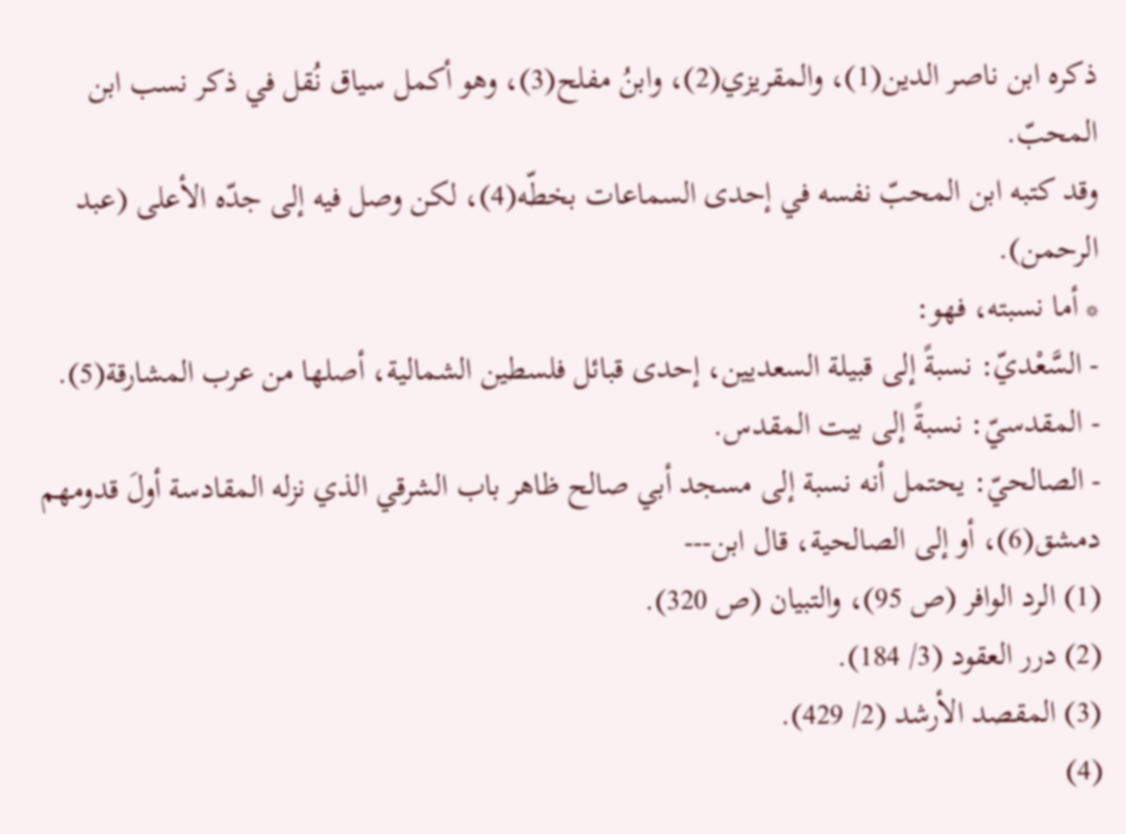ذكره ابن ناصر الدين(1)، والمقريزي(2)، وابنُ مفلح(3)، وهو أكمل سياق نُقل في ذكر نسب ابن المحبّ.
وقد كتبه ابن المحبّ نفسه في إحدى السماعات بخطّه(4)، لكن وصل فيه إلى جدّه الأعلى (عبد الرحمن).
* أما نسبته، فهو:
- السَّعْديّ: نسبةً إلى قبيلة السعديين، إحدى قبائل فلسطين الشمالية، أصلها من عرب المشارقة(5).
- المقدسيّ: نسبةً إلى بيت المقدس.
- الصالحيّ: يحتمل أنه نسبة إلى مسجد أبي صالح ظاهر باب الشرقي الذي نزله المقادسة أولَ قدومهم دمشق(6)، أو إلى الصالحية، قال ابن---
(1) الرد الوافر (ص 95)، والتبيان (ص 320).
(2) درر العقود (3/ 184).
(3) المقصد الأرشد (2/ 429).
(4)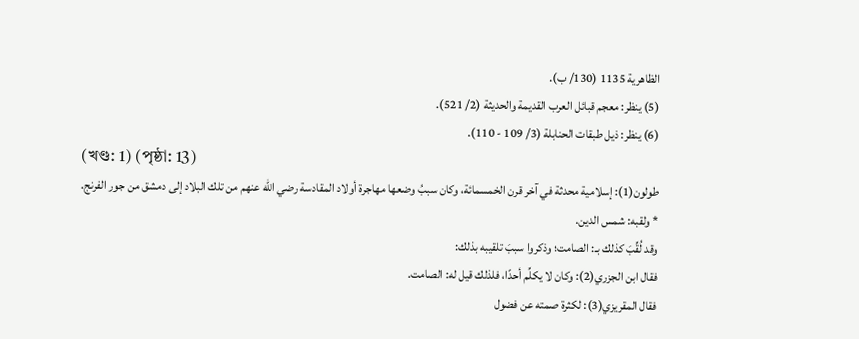الظاهرية 1135 (130/ ب).
(5) ينظر: معجم قبائل العرب القديمة والحديثة (2/ 521).
(6) ينظر: ذيل طبقات الحنابلة (3/ 109 - 110).
(খণ্ড: 1) (পৃষ্ঠা: 13)
طولون(1): إسلامية محدثة في آخر قرن الخمسمائة، وكان سببُ وضعها مهاجرة أولاد المقادسة رضي الله عنهم من تلك البلاد إلى دمشق من جور الفرنج.
* ولقبه: شمس الدين.
وقد لُقِّبَ كذلك بـ: الصامت؛ وذكروا سببَ تلقيبه بذلك:
فقال ابن الجزري(2): وكان لا يكلِّم أحدًا، فلذلك قيل له: الصامت.
فقال المقريزي(3): لكثرة صمته عن فضول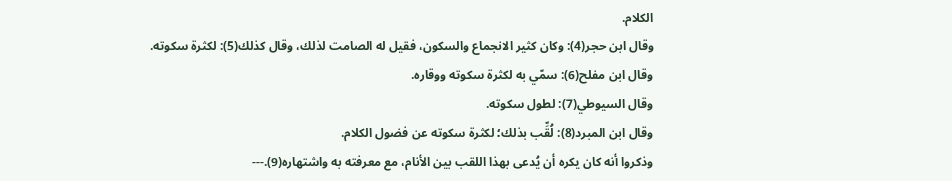الكلام.
وقال ابن حجر(4): وكان كثير الانجماع والسكون، فقيل له الصامت لذلك، وقال كذلك(5): لكثرة سكوته.
وقال ابن مفلح(6): سمّي به لكثرة سكوته ووقاره.
وقال السيوطي(7): لطول سكوته.
وقال ابن المبرد(8): لُقِّب بذلك؛ لكثرة سكوته عن فضول الكلام.
وذكروا أنه كان يكره أن يُدعى بهذا اللقب بين الأنام، مع معرفته به واشتهاره(9).---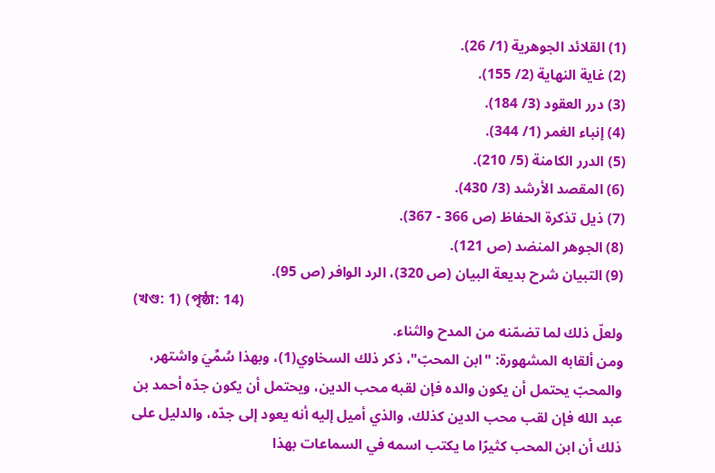(1) القلائد الجوهرية (1/ 26).
(2) غاية النهاية (2/ 155).
(3) درر العقود (3/ 184).
(4) إنباء الغمر (1/ 344).
(5) الدرر الكامنة (5/ 210).
(6) المقصد الأرشد (3/ 430).
(7) ذيل تذكرة الحفاظ (ص 366 - 367).
(8) الجوهر المنضد (ص 121).
(9) التبيان شرح بديعة البيان (ص 320)، الرد الوافر (ص 95).
(খণ্ড: 1) (পৃষ্ঠা: 14)
ولعلّ ذلك لما تضمّنه من المدح والثناء.
ومن ألقابه المشهورة: "ابن المحبّ"، ذكر ذلك السخاوي(1)، وبهذا سُمِّيَ واشتهر، والمحبّ يحتمل أن يكون والده فإن لقبه محب الدين، ويحتمل أن يكون جدّه أحمد بن عبد الله فإن لقب محب الدين كذلك، والذي أميل إليه أنه يعود إلى جدّه، والدليل على ذلك أن ابن المحب كثيرًا ما يكتب اسمه في السماعات بهذا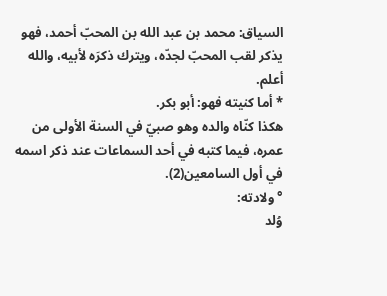السياق: محمد بن عبد الله بن المحبّ أحمد، فهو يذكر لقب المحبّ لجدّه، ويترك ذكرَه لأبيه، والله أعلم.
* أما كنيته فهو: أبو بكر.
هكذا كنّاه والده وهو صبيّ في السنة الأولى من عمره، فيما كتبه في أحد السماعات عند ذكر اسمه في أول السامعين(2).
° ولادته:
وُلد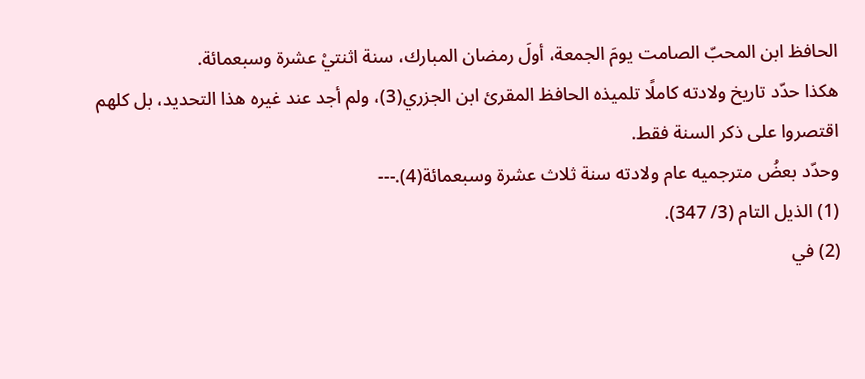الحافظ ابن المحبّ الصامت يومَ الجمعة، أولَ رمضان المبارك، سنة اثنتيْ عشرة وسبعمائة.
هكذا حدّد تاريخ ولادته كاملًا تلميذه الحافظ المقرئ ابن الجزري(3)، ولم أجد عند غيره هذا التحديد، بل كلهم اقتصروا على ذكر السنة فقط.
وحدّد بعضُ مترجميه عام ولادته سنة ثلاث عشرة وسبعمائة(4).---
(1) الذيل التام (3/ 347).
(2) في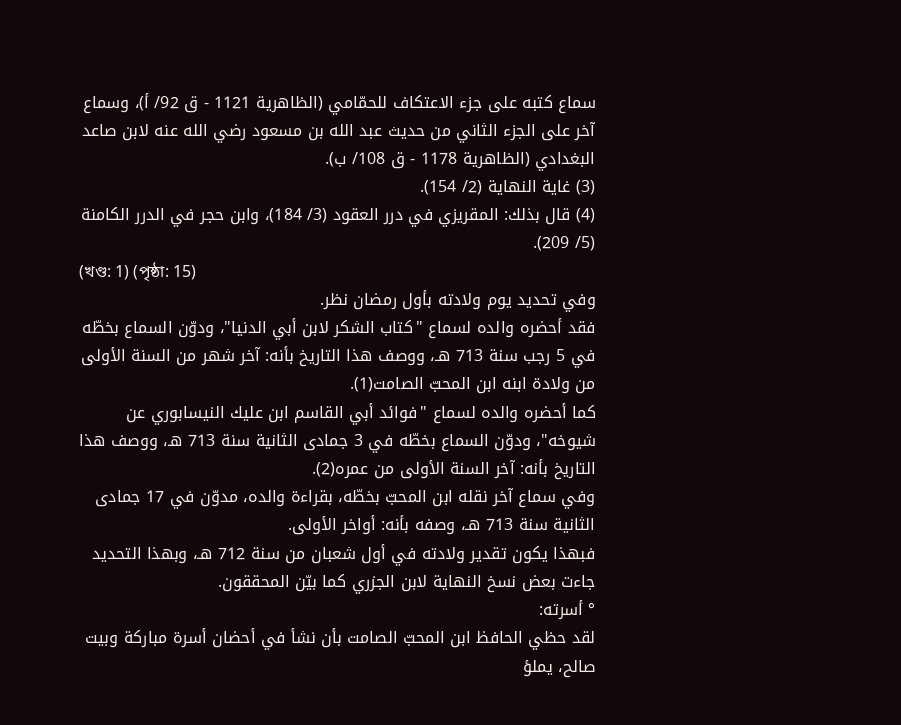سماع كتبه على جزء الاعتكاف للحمّامي (الظاهرية 1121 - ق 92/ أ)، وسماع آخر على الجزء الثاني من حديث عبد الله بن مسعود رضي الله عنه لابن صاعد البغدادي (الظاهرية 1178 - ق 108/ ب).
(3) غاية النهاية (2/ 154).
(4) قال بذلك: المقريزي في درر العقود (3/ 184)، وابن حجر في الدرر الكامنة (5/ 209).
(খণ্ড: 1) (পৃষ্ঠা: 15)
وفي تحديد يوم ولادته بأول رمضان نظر.
فقد أحضره والده لسماع "كتاب الشكر لابن أبي الدنيا"، ودوّن السماع بخطّه في 5 رجب سنة 713 هـ، ووصف هذا التاريخ بأنه: آخر شهر من السنة الأولى من ولادة ابنه ابن المحبّ الصامت(1).
كما أحضره والده لسماع "فوائد أبي القاسم ابن عليك النيسابوري عن شيوخه"، ودوّن السماع بخطّه في 3 جمادى الثانية سنة 713 هـ، ووصف هذا التاريخ بأنه: آخر السنة الأولى من عمره(2).
وفي سماع آخر نقله ابن المحبّ بخطّه، بقراءة والده، مدوّن في 17 جمادى الثانية سنة 713 هـ، وصفه بأنه: أواخر الأولى.
فبهذا يكون تقدير ولادته في أول شعبان من سنة 712 هـ، وبهذا التحديد جاءت بعض نسخ النهاية لابن الجزري كما بيّن المحققون.
° أسرته:
لقد حظي الحافظ ابن المحبّ الصامت بأن نشأ في أحضان أسرة مباركة وبيت صالح، يملؤ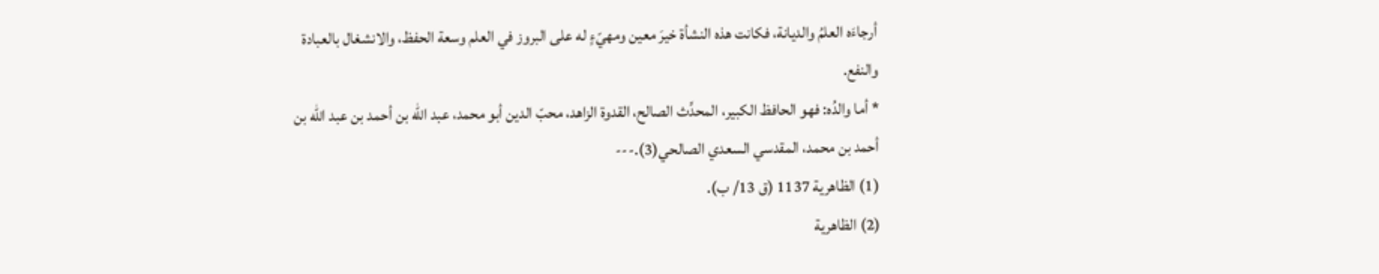أرجاءَه العلمُ والديانة، فكانت هذه النشأة خيرَ معين ومهيّءٍ له على البروز في العلم وسعة الحفظ، والانشغال بالعبادة والنفع.
* أما والدُه: فهو الحافظ الكبير، المحدِّث الصالح، القدوة الزاهد، محبّ الدين أبو محمد، عبد الله بن أحمد بن عبد الله بن أحمد بن محمد، المقدسي السعدي الصالحي(3).---
(1) الظاهرية 1137 (ق 13/ ب).
(2) الظاهرية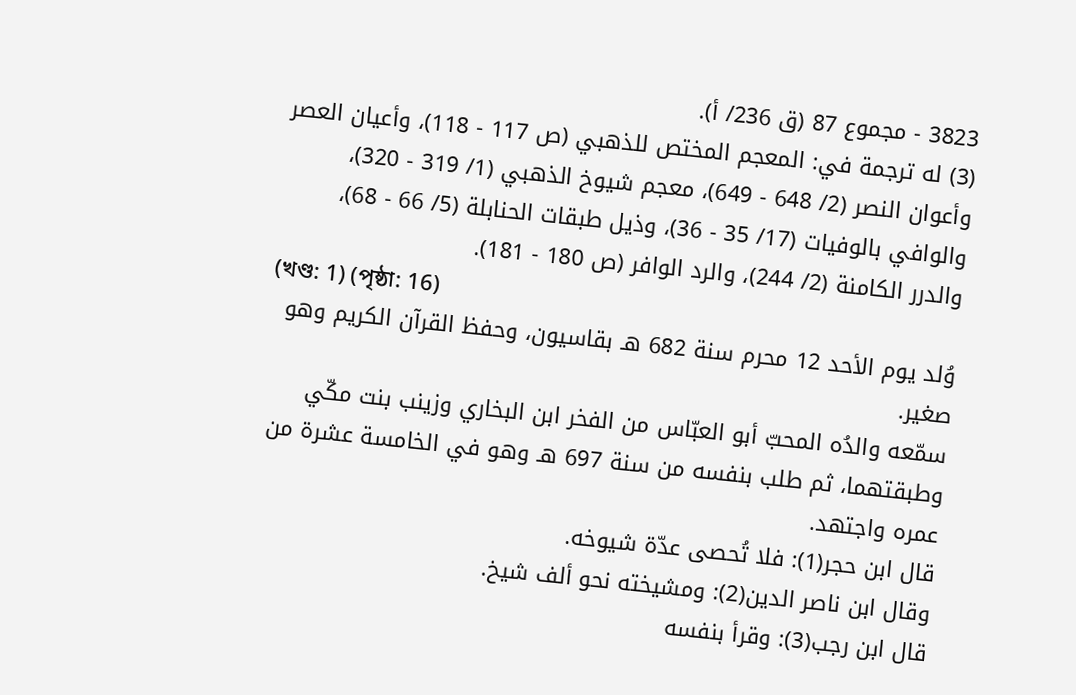3823 - مجموع 87 (ق 236/ أ).
(3) له ترجمة في: المعجم المختص للذهبي (ص 117 - 118)، وأعيان العصر وأعوان النصر (2/ 648 - 649)، معجم شيوخ الذهبي (1/ 319 - 320)، والوافي بالوفيات (17/ 35 - 36)، وذيل طبقات الحنابلة (5/ 66 - 68)، والدرر الكامنة (2/ 244)، والرد الوافر (ص 180 - 181).
(খণ্ড: 1) (পৃষ্ঠা: 16)
وُلد يوم الأحد 12 محرم سنة 682 هـ بقاسيون، وحفظ القرآن الكريم وهو صغير.
سمّعه والدُه المحبّ أبو العبّاس من الفخر ابن البخاري وزينب بنت مكّي وطبقتهما، ثم طلب بنفسه من سنة 697 هـ وهو في الخامسة عشرة من عمره واجتهد.
قال ابن حجر(1): فلا تُحصى عدّة شيوخه.
وقال ابن ناصر الدين(2): ومشيخته نحو ألف شيخ.
قال ابن رجب(3): وقرأ بنفسه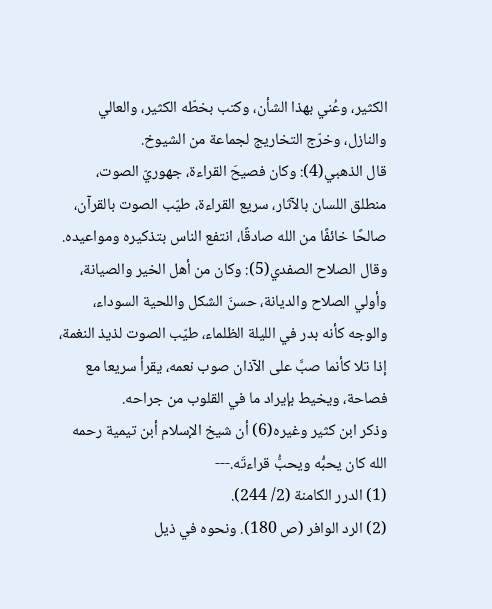الكثير، وعُني بهذا الشأن، وكتب بخطّه الكثير، والعالي والنازل، وخرّج التخاريج لجماعة من الشيوخ.
قال الذهبي(4): وكان فصيحَ القراءة، جهوريّ الصوت، منطلق اللسان بالآثار، سريع القراءة، طيّب الصوت بالقرآن، صالحًا خائفًا من الله صادقًا، انتفع الناس بتذكيره ومواعيده.
وقال الصلاح الصفدي(5): وكان من أهل الخير والصيانة، وأولي الصلاح والديانة، حسنَ الشكل واللحية السوداء، والوجه كأنه بدر في الليلة الظلماء، طيّب الصوت لذيذ النغمة، إذا تلا كأنما صبَّ على الآذان صوب نعمه، يقرأ سريعا مع فصاحة، ويخيط بإيراد ما في القلوب من جراحه.
وذكر ابن كثير وغيره(6) أن شيخ الإسلام أبن تيمية رحمه الله كان يحبُّه ويحبُّ قراءتَه.---
(1) الدرر الكامنة (2/ 244).
(2) الرد الوافر (ص 180). ونحوه في ذيل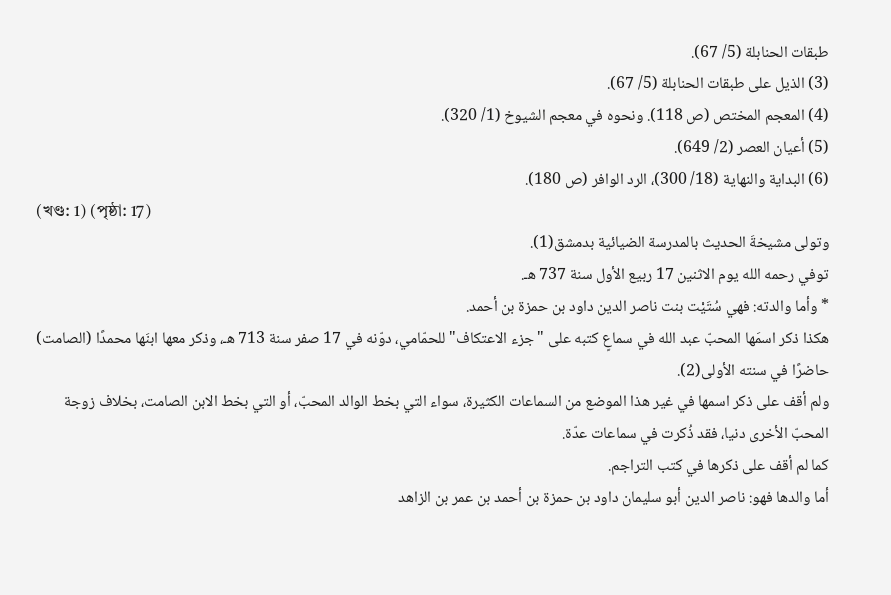طبقات الحنابلة (5/ 67).
(3) الذيل على طبقات الحنابلة (5/ 67).
(4) المعجم المختص (ص 118). ونحوه في معجم الشيوخ (1/ 320).
(5) أعيان العصر (2/ 649).
(6) البداية والنهاية (18/ 300)، الرد الوافر (ص 180).
(খণ্ড: 1) (পৃষ্ঠা: 17)
وتولى مشيخةَ الحديث بالمدرسة الضيائية بدمشق(1).
توفي رحمه الله يوم الاثنين 17 ربيع الأول سنة 737 هـ.
* وأما والدته: فهي سُتَيْت بنت ناصر الدين داود بن حمزة بن أحمد.
هكذا ذكر اسمَها المحبّ عبد الله في سماعٍ كتبه على "جزء الاعتكاف" للحمّامي، دوّنه في 17 صفر سنة 713 هـ، وذكر معها ابنَها محمدًا (الصامت) حاضرًا في سنته الأولى(2).
ولم أقف على ذكر اسمها في غير هذا الموضع من السماعات الكثيرة، سواء التي بخط الوالد المحبّ، أو التي بخط الابن الصامت، بخلاف زوجة المحبّ الأخرى دنيا، فقد ذُكرت في سماعات عدّة.
كما لم أقف على ذكرها في كتب التراجم.
أما والدها فهو: ناصر الدين أبو سليمان داود بن حمزة بن أحمد بن عمر بن الزاهد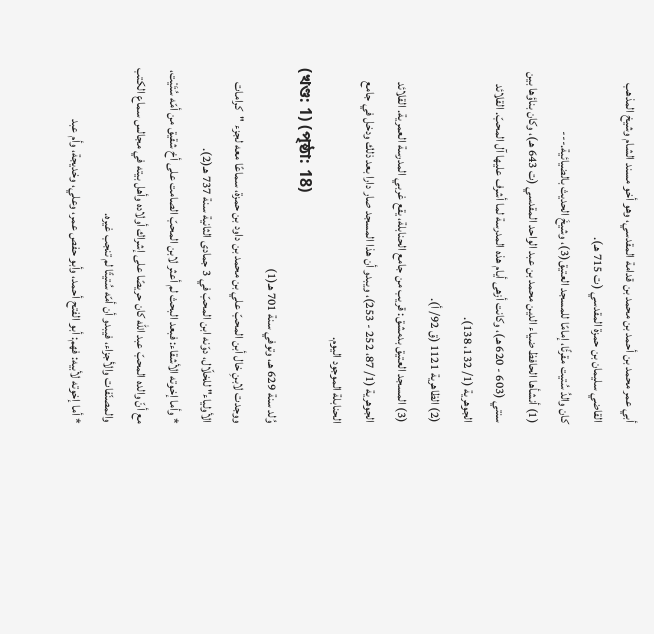أبي عمر محمد بن أحمد بن محمد بن قدامة المقدسي، وهو أخو مسند الشام وشيخ المذهب القاضي سليمان بن حمزة المقدسي (ت 715 هـ).
كان والدُ سُتيت مقرئًا، إمامًا للمسجد العتيق(3)، وشيخَ الحديث بالضيائية.---
(1) أنشأها الحافظ ضياء الدين محمد بن عبد الواحد المقدسي (ت 643 هـ)، وكان بناؤها بين سنتي (603 - 620 هـ)، وكانت أزهى أيام هذه المدرسة لما أشرف عليها آل المحبّ. القلائد الجوهرية (1/ 132، 138).
(2) الظاهرية 1121 (ق 92/ أ).
(3) المسجد العتيق بدمشق: قريب من جامع الحنابلة، يقع غربي المدرسة العمرية. القلائد الجوهرية (1/ 87، 252 - 253)، ويبدو أن هذا المسجد صار دارا بعد ذلك ودخل في جامع الحنابلة الموجود اليوم.
(খণ্ড: 1) (পৃষ্ঠা: 18)
وُلد سنة 629 هـ، وتوفي سنة 701 هـ(1)
ووجدت لابنِ خال أبن المحبّ علي بن محمد بن داود بن حمزة، سماعًا معه لجزء "كرامات الأولياء" للخلّال، دوّنه ابن المحبّ في 3 جمادى الثانية سنة 737 هـ(2).
* وأما إخوته الأشقاء: فبعد البحث لم أعثر لابن المحبّ الصامت على أخ شقيق من أمّه سُتَيْت، مع أنّ والده المحبّ عبد الله كان حريصًا على إشراك أولاده وأهل بيته في مجالس سماع الكتب والمصنّفات والأجزاء، فيبدو أن أمّه سُتيتًا لم تنجب غيره.
* أما إخوته لأبيه: فهم: أبو الفتح أحمد، وأبو حفص عمر، وعلي، وخديجة، وأم عبد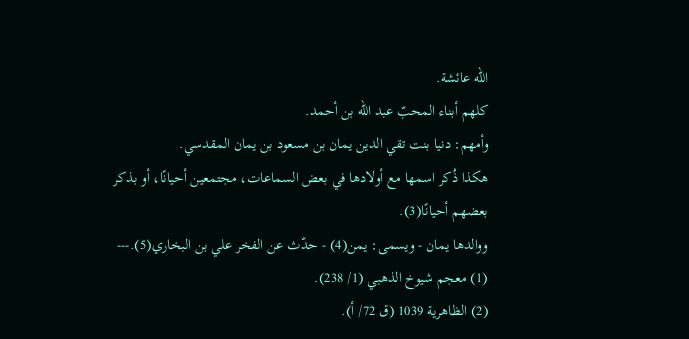الله عائشة.
كلهم أبناء المحبّ عبد الله بن أحمد.
وأمهم: دنيا بنت تقي الدين يمان بن مسعود بن يمان المقدسي.
هكذا ذُكر اسمها مع أولادها في بعض السماعات، مجتمعين أحيانًا، أو بذكر بعضهم أحيانًا(3).
ووالدها يمان - ويسمى: يمن(4) - حدّث عن الفخر علي بن البخاري(5).---
(1) معجم شيوخ الذهبي (1/ 238).
(2) الظاهرية 1039 (ق 72/ أ).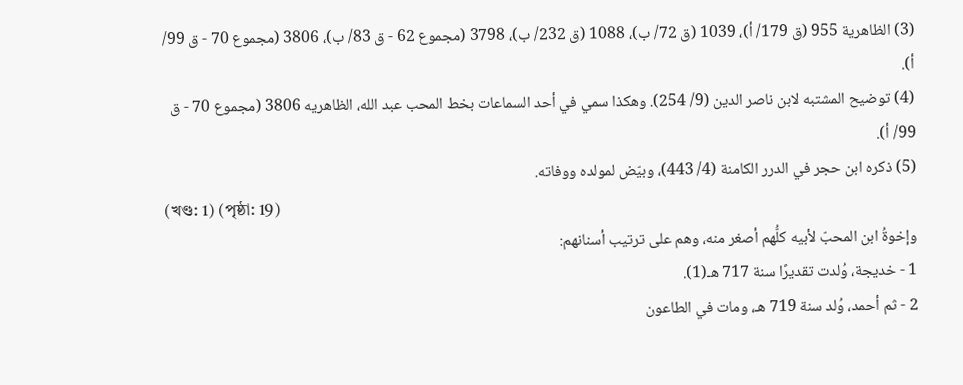(3) الظاهرية 955 (ق 179/ أ)، 1039 (ق 72/ ب)، 1088 (ق 232/ ب)، 3798 (مجموع 62 - ق 83/ ب)، 3806 (مجموع 70 - ق 99/ أ).
(4) توضيح المشتبه لابن ناصر الدين (9/ 254). وهكذا سمي في أحد السماعات بخط المحب عبد الله، الظاهريه 3806 (مجموع 70 - ق 99/ أ).
(5) ذكره ابن حجر في الدرر الكامنة (4/ 443)، وبيّض لمولده ووفاته.
(খণ্ড: 1) (পৃষ্ঠা: 19)
وإخوةُ ابن المحبّ لأبيه كلُّهم أصغر منه، وهم على ترتيب أسنانهم:
1 - خديجة، وُلدت تقديرًا سنة 717 هـ(1).
2 - ثم أحمد، وُلد سنة 719 هـ، ومات في الطاعون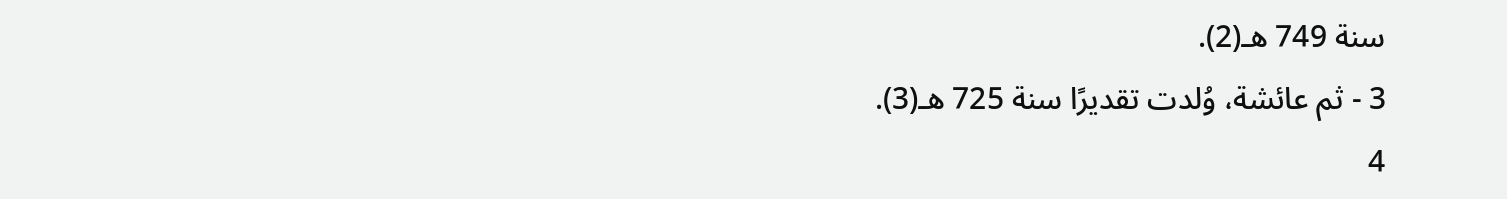سنة 749 هـ(2).
3 - ثم عائشة، وُلدت تقديرًا سنة 725 هـ(3).
4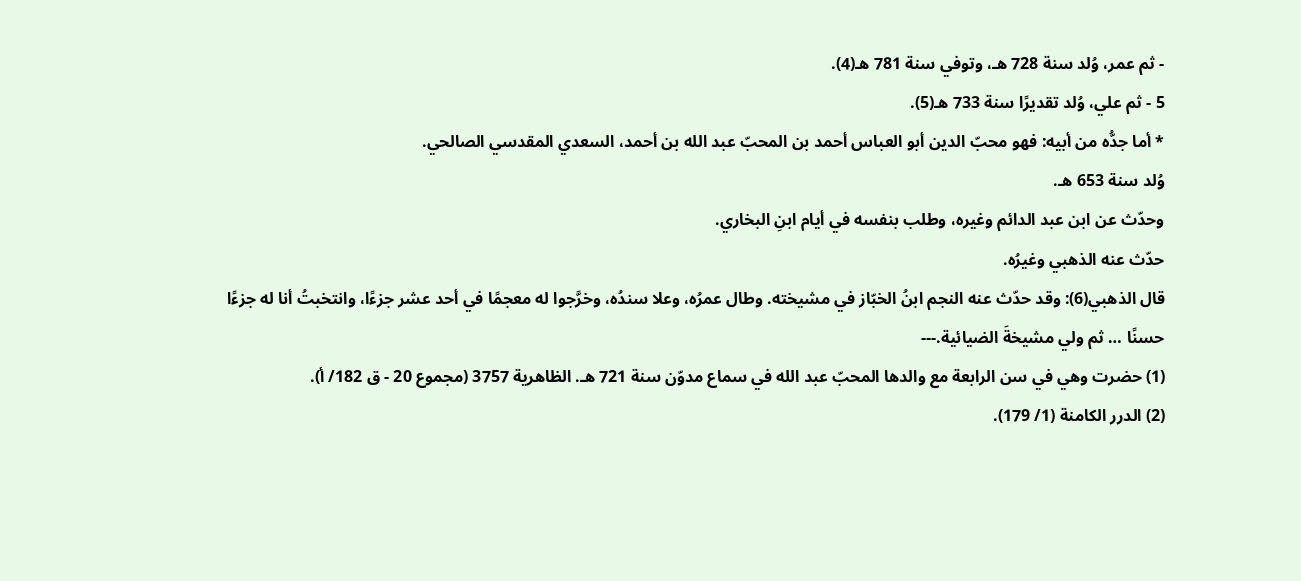- ثم عمر، وُلد سنة 728 هـ، وتوفي سنة 781 هـ(4).
5 - ثم علي، وُلد تقديرًا سنة 733 هـ(5).
* أما جدُّه من أبيه: فهو محبّ الدين أبو العباس أحمد بن المحبّ عبد الله بن أحمد، السعدي المقدسي الصالحي.
وُلد سنة 653 هـ.
وحدّث عن ابن عبد الدائم وغيره، وطلب بنفسه في أيام ابنِ البخاري.
حدّث عنه الذهبي وغيرُه.
قال الذهبي(6): وقد حدّث عنه النجم ابنُ الخبّاز في مشيخته. وطال عمرُه، وعلا سندُه، وخرَّجوا له معجمًا في أحد عشر جزءًا، وانتخبتُ أنا له جزءًا حسنًا … ثم ولي مشيخةَ الضيائية.---
(1) حضرت وهي في سن الرابعة مع والدها المحبّ عبد الله في سماع مدوّن سنة 721 هـ. الظاهرية 3757 (مجموع 20 - ق 182/ أ).
(2) الدرر الكامنة (1/ 179).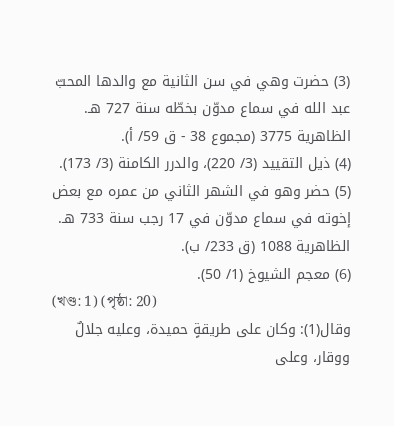(3) حضرت وهي في سن الثانية مع والدها المحبّ عبد الله في سماع مدوّن بخطّه سنة 727 هـ. الظاهرية 3775 (مجموع 38 - ق 59/ أ).
(4) ذيل التقييد (3/ 220)، والدرر الكامنة (3/ 173).
(5) حضر وهو في الشهر الثاني من عمره مع بعض إخوته في سماع مدوّن في 17 رجب سنة 733 هـ. الظاهرية 1088 (ق 233/ ب).
(6) معجم الشيوخ (1/ 50).
(খণ্ড: 1) (পৃষ্ঠা: 20)
وقال(1): وكان على طريقةٍ حميدة، وعليه جلالٌ ووقار، وعلى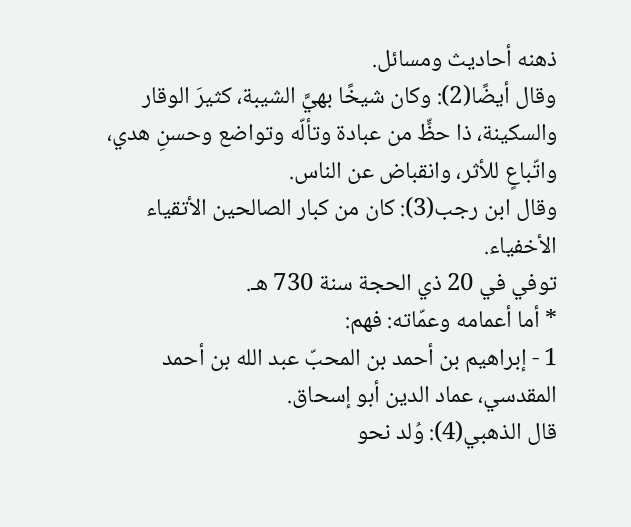ذهنه أحاديث ومسائل.
وقال أيضًا(2): وكان شيخًا بهيَّ الشيبة، كثيرَ الوقار والسكينة، ذا حظٍّ من عبادة وتألّه وتواضع وحسنِ هدي، واتّباعٍ للأثر، وانقباض عن الناس.
وقال ابن رجب(3): كان من كبار الصالحين الأتقياء الأخفياء.
توفي في 20 ذي الحجة سنة 730 هـ.
* أما أعمامه وعمّاته: فهم:
1 - إبراهيم بن أحمد بن المحبّ عبد الله بن أحمد المقدسي، عماد الدين أبو إسحاق.
قال الذهبي(4): وُلد نحو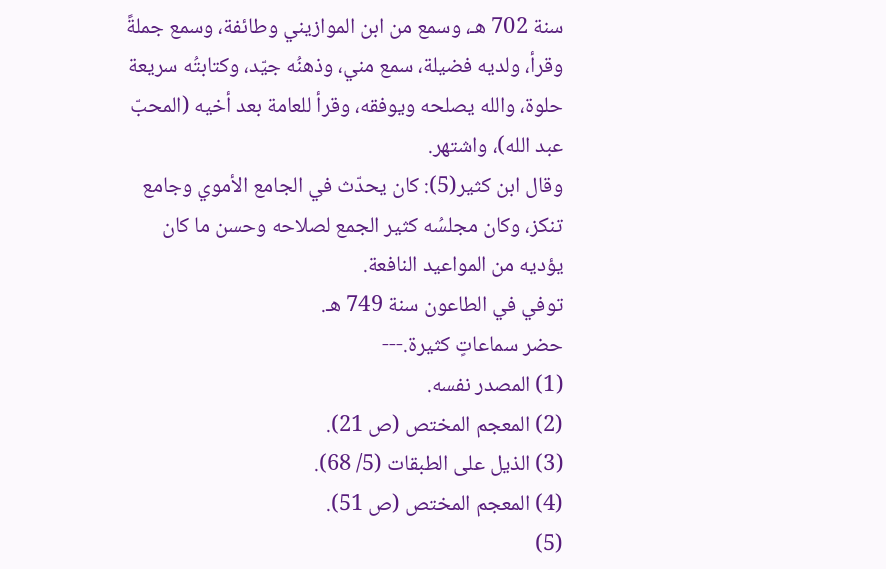سنة 702 هـ، وسمع من ابن الموازيني وطائفة، وسمع جملةً وقرأ، ولديه فضيلة، سمع مني، وذهنُه جيّد، وكتابتُه سريعة حلوة، والله يصلحه ويوفقه، وقرأ للعامة بعد أخيه (المحبّ عبد الله)، واشتهر.
وقال ابن كثير(5): كان يحدّث في الجامع الأموي وجامع تنكز، وكان مجلسُه كثير الجمع لصلاحه وحسن ما كان يؤديه من المواعيد النافعة.
توفي في الطاعون سنة 749 هـ.
حضر سماعاتٍ كثيرة.---
(1) المصدر نفسه.
(2) المعجم المختص (ص 21).
(3) الذيل على الطبقات (5/ 68).
(4) المعجم المختص (ص 51).
(5)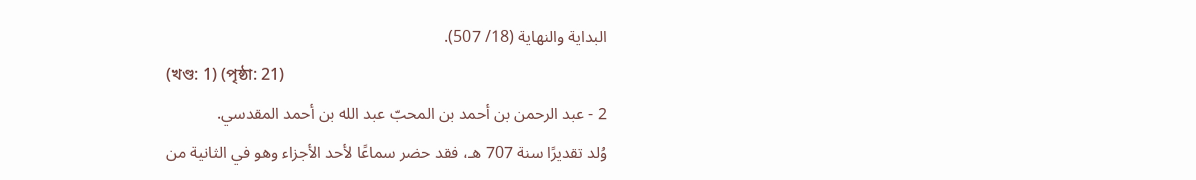البداية والنهاية (18/ 507).
(খণ্ড: 1) (পৃষ্ঠা: 21)
2 - عبد الرحمن بن أحمد بن المحبّ عبد الله بن أحمد المقدسي.
وُلد تقديرًا سنة 707 هـ، فقد حضر سماعًا لأحد الأجزاء وهو في الثانية من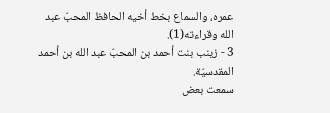عمره، والسماع بخط أخيه الحافظ المحبّ عبد الله وقراءته(1).
3 - زينب بنت أحمد بن المحبّ عبد الله بن أحمد المقدسيّة.
سمعت بعض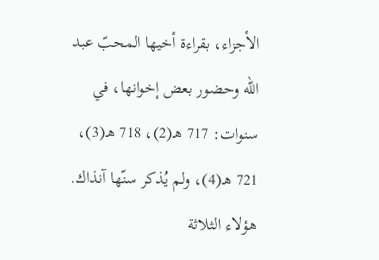الأجزاء، بقراءة أخيها المحبّ عبد الله وحضور بعض إخوانها، في سنوات: 717 هـ(2)، 718 هـ(3)، 721 هـ(4)، ولم يُذكر سنّها آنذاك.
هؤلاء الثلاثة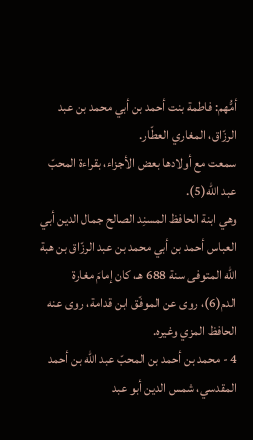أمُّهم: فاطمة بنت أحمد بن أبي محمد بن عبد الرزّاق، المغاري العطّار.
سمعت مع أولادها بعض الأجزاء، بقراءة المحبّ عبد الله(5).
وهي ابنة الحافظ المسنِد الصالح جمال الدين أبي العباس أحمد بن أبي محمد بن عبد الرزّاق بن هبة الله المتوفى سنة 688 هـ، كان إمامَ مغارة الدم(6)، روى عن الموفّق ابن قدامة، روى عنه الحافظ المزي وغيره.
4 - محمد بن أحمد بن المحبّ عبد الله بن أحمد المقدسي، شمس الدين أبو عبد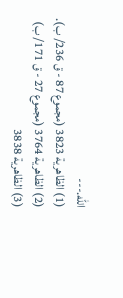الله.---
(1) الظاهرية 3823 (مجموع 87 - ق 236/ ب).
(2) الظاهرية 3764 (مجموع 27 - ق 171/ ب)
(3) الظاهرية 3838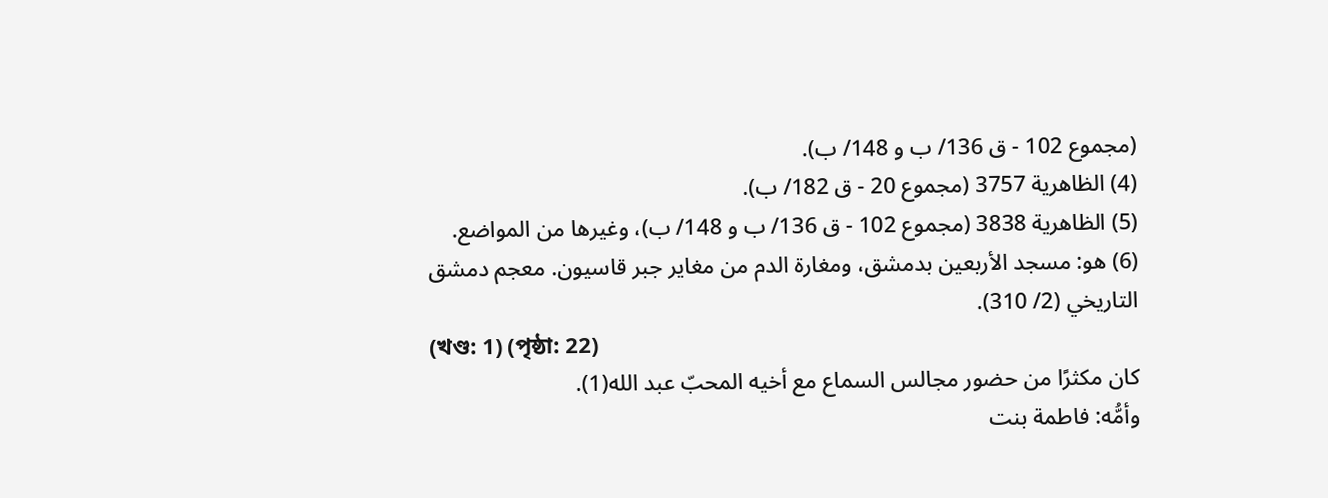(مجموع 102 - ق 136/ ب و 148/ ب).
(4) الظاهرية 3757 (مجموع 20 - ق 182/ ب).
(5) الظاهرية 3838 (مجموع 102 - ق 136/ ب و 148/ ب)، وغيرها من المواضع.
(6) هو: مسجد الأربعين بدمشق، ومغارة الدم من مغاير جبر قاسيون. معجم دمشق التاريخي (2/ 310).
(খণ্ড: 1) (পৃষ্ঠা: 22)
كان مكثرًا من حضور مجالس السماع مع أخيه المحبّ عبد الله(1).
وأمُّه: فاطمة بنت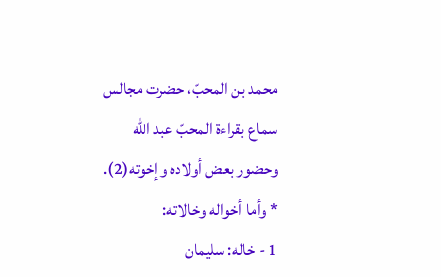محمد بن المحبّ، حضرت مجالس سماع بقراءة المحبّ عبد الله وحضور بعض أولاده وإخوته(2).
* وأما أخواله وخالاته:
1 - خاله: سليمان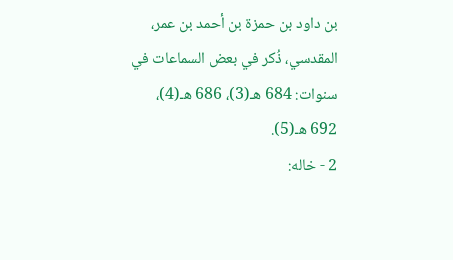بن داود بن حمزة بن أحمد بن عمر، المقدسي، ذُكر في بعض السماعات في سنوات: 684 هـ(3)، 686 هـ(4)، 692 هـ(5).
2 - خاله: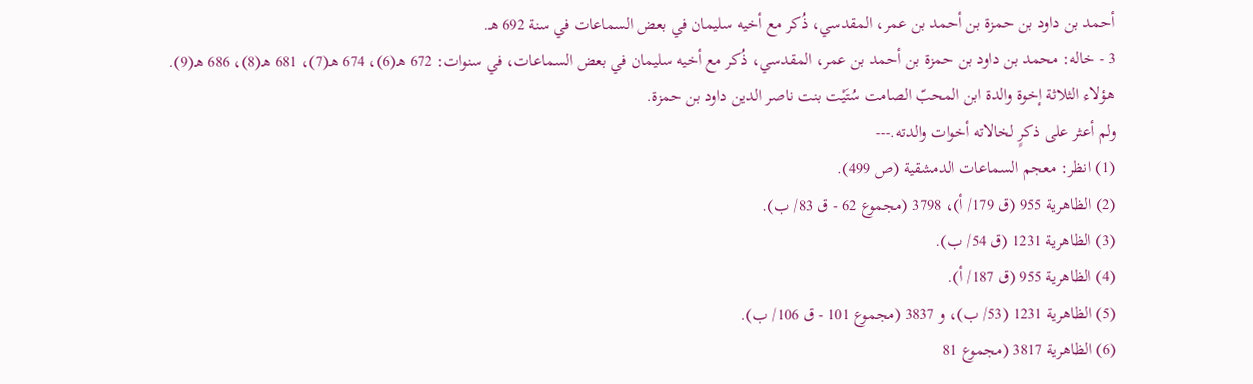أحمد بن داود بن حمزة بن أحمد بن عمر، المقدسي، ذُكر مع أخيه سليمان في بعض السماعات في سنة 692 هـ.
3 - خاله: محمد بن داود بن حمزة بن أحمد بن عمر، المقدسي، ذُكر مع أخيه سليمان في بعض السماعات، في سنوات: 672 هـ(6)، 674 هـ(7)، 681 هـ(8)، 686 هـ(9).
هؤلاء الثلاثة إخوة والدة ابن المحبّ الصامت سُتَيْت بنت ناصر الدين داود بن حمزة.
ولم أعثر على ذكرٍ لخالاته أخوات والدته.---
(1) انظر: معجم السماعات الدمشقية (ص 499).
(2) الظاهرية 955 (ق 179/ أ)، 3798 (مجموع 62 - ق 83/ ب).
(3) الظاهرية 1231 (ق 54/ ب).
(4) الظاهرية 955 (ق 187/ أ).
(5) الظاهرية 1231 (53/ ب)، و 3837 (مجموع 101 - ق 106/ ب).
(6) الظاهرية 3817 (مجموع 81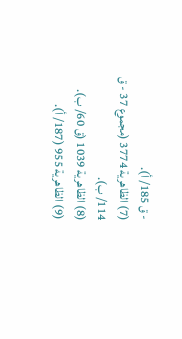- ق 185/ أ).
(7) الظاهرية 3774 (مجموع 37 - ق 114/ ب).
(8) الظاهرية 1039 (ق 60/ ب).
(9) الظاهرية 955 (187/ أ).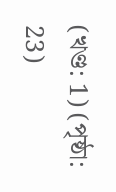(খণ্ড: 1) (পৃষ্ঠা: 23)